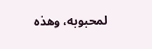لمحبوبه، وهذه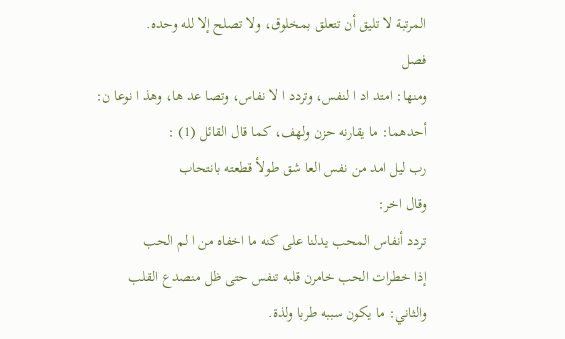المرتبة لا تليق أن تتعلق بمخلوق، ولا تصلح إلا لله وحده.
فصل
ومنها: امتد اد ا لنفس، وتردد ا لا نفاس، وتصا عد ها، وهذ ا نوعا ن:
أحدهما: ما يقارنه حزن ولهف، كما قال القائل (1) :
رب ليل امد من نفس العا شق طولأ قطعته بانتحاب
وقال اخر:
تردد أنفاس المحب يدلنا على كنه ما اخفاه من ا لم الحب
إذا خطرات الحب خامرن قلبه تنفس حتى ظل منصدع القلب
والثاني: ما يكون سببه طربا ولذة.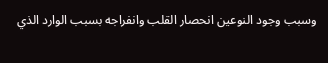وسبب وجود النوعين انحصار القلب وانفراجه بسبب الوارد الذي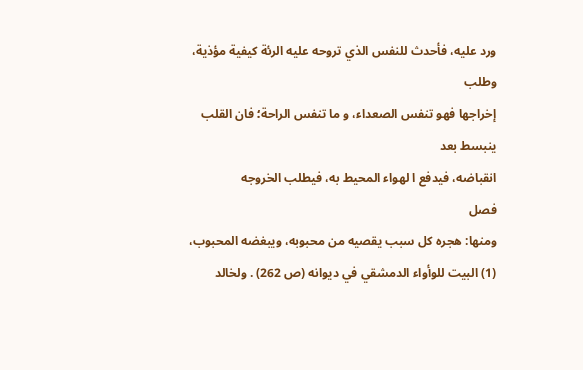ورد عليه، فأحدث للنفس الذي تروحه عليه الرئة كيفية مؤذية، وطلب
إخراجها فهو تنفس الصعداء، و ما تنفس الراحة؛ فان القلب ينبسط بعد
انقباضه، فيدفع ا لهواء المحيط به، فيطلب الخروجه
فصل
ومنها: هجره كل سبب يقصيه من محبوبه، ويبغضه المحبوب،
(1) البيت للوأواء الدمشقي في ديوانه (ص 262) . ولخالد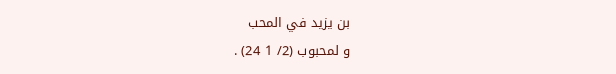بن يزيد في المحب
و لمحبوب (2/ 1 24) .